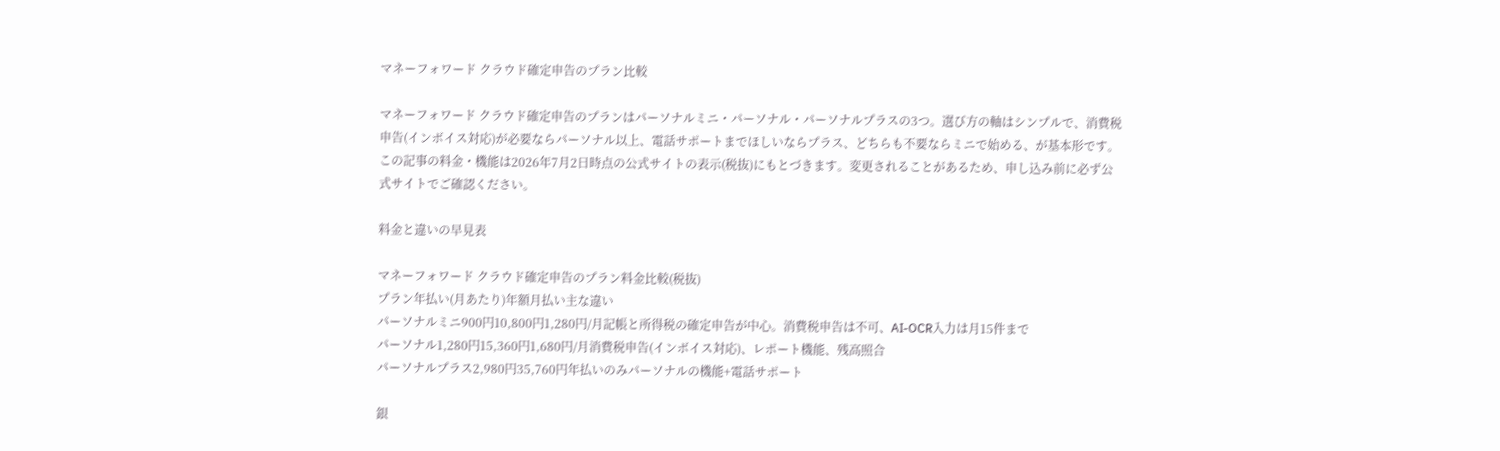マネーフォワード クラウド確定申告のプラン比較

マネーフォワード クラウド確定申告のプランはパーソナルミニ・パーソナル・パーソナルプラスの3つ。選び方の軸はシンプルで、消費税申告(インボイス対応)が必要ならパーソナル以上、電話サポートまでほしいならプラス、どちらも不要ならミニで始める、が基本形です。この記事の料金・機能は2026年7月2日時点の公式サイトの表示(税抜)にもとづきます。変更されることがあるため、申し込み前に必ず公式サイトでご確認ください。

料金と違いの早見表

マネーフォワード クラウド確定申告のプラン料金比較(税抜)
プラン年払い(月あたり)年額月払い主な違い
パーソナルミニ900円10,800円1,280円/月記帳と所得税の確定申告が中心。消費税申告は不可、AI-OCR入力は月15件まで
パーソナル1,280円15,360円1,680円/月消費税申告(インボイス対応)、レポート機能、残高照合
パーソナルプラス2,980円35,760円年払いのみパーソナルの機能+電話サポート

銀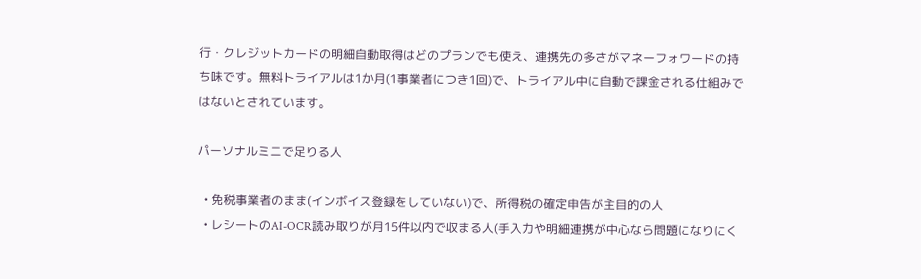行・クレジットカードの明細自動取得はどのプランでも使え、連携先の多さがマネーフォワードの持ち味です。無料トライアルは1か月(1事業者につき1回)で、トライアル中に自動で課金される仕組みではないとされています。

パーソナルミニで足りる人

  • 免税事業者のまま(インボイス登録をしていない)で、所得税の確定申告が主目的の人
  • レシートのAI-OCR読み取りが月15件以内で収まる人(手入力や明細連携が中心なら問題になりにく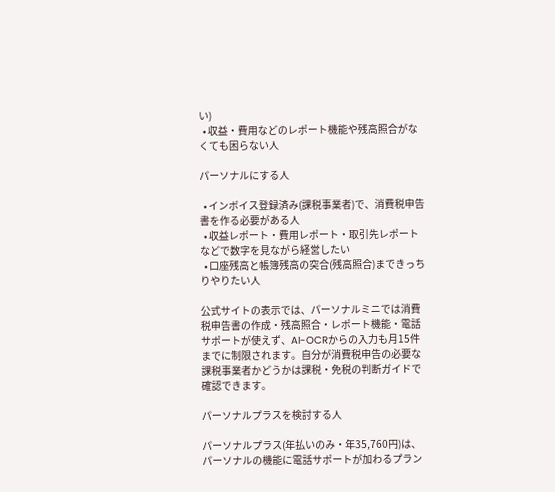い)
  • 収益・費用などのレポート機能や残高照合がなくても困らない人

パーソナルにする人

  • インボイス登録済み(課税事業者)で、消費税申告書を作る必要がある人
  • 収益レポート・費用レポート・取引先レポートなどで数字を見ながら経営したい
  • 口座残高と帳簿残高の突合(残高照合)まできっちりやりたい人

公式サイトの表示では、パーソナルミニでは消費税申告書の作成・残高照合・レポート機能・電話サポートが使えず、AI-OCRからの入力も月15件までに制限されます。自分が消費税申告の必要な課税事業者かどうかは課税・免税の判断ガイドで確認できます。

パーソナルプラスを検討する人

パーソナルプラス(年払いのみ・年35,760円)は、パーソナルの機能に電話サポートが加わるプラン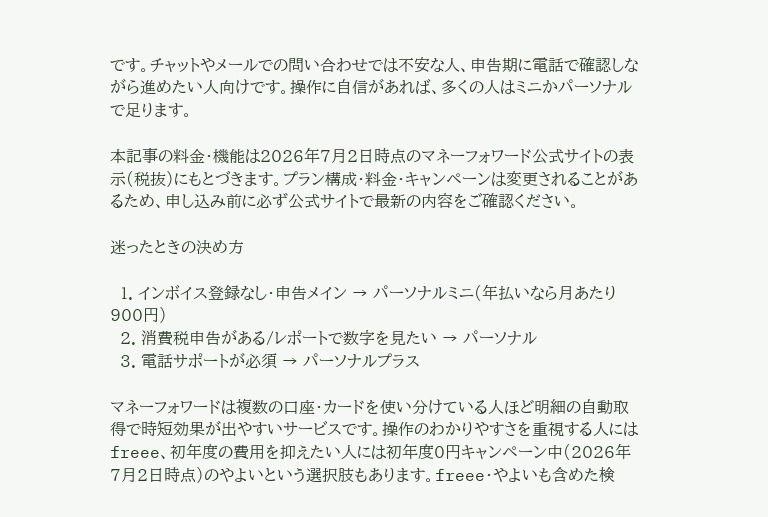です。チャットやメールでの問い合わせでは不安な人、申告期に電話で確認しながら進めたい人向けです。操作に自信があれば、多くの人はミニかパーソナルで足ります。

本記事の料金・機能は2026年7月2日時点のマネーフォワード公式サイトの表示(税抜)にもとづきます。プラン構成・料金・キャンペーンは変更されることがあるため、申し込み前に必ず公式サイトで最新の内容をご確認ください。

迷ったときの決め方

  1. インボイス登録なし・申告メイン → パーソナルミニ(年払いなら月あたり900円)
  2. 消費税申告がある/レポートで数字を見たい → パーソナル
  3. 電話サポートが必須 → パーソナルプラス

マネーフォワードは複数の口座・カードを使い分けている人ほど明細の自動取得で時短効果が出やすいサービスです。操作のわかりやすさを重視する人にはfreee、初年度の費用を抑えたい人には初年度0円キャンペーン中(2026年7月2日時点)のやよいという選択肢もあります。freee・やよいも含めた検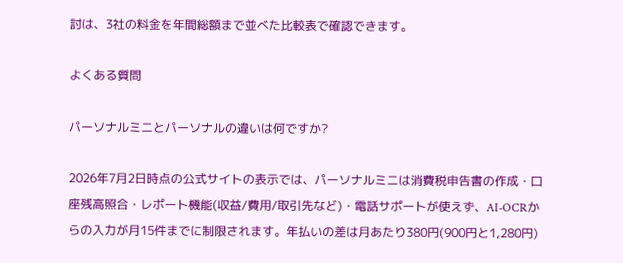討は、3社の料金を年間総額まで並べた比較表で確認できます。

よくある質問

パーソナルミニとパーソナルの違いは何ですか?

2026年7月2日時点の公式サイトの表示では、パーソナルミニは消費税申告書の作成・口座残高照合・レポート機能(収益/費用/取引先など)・電話サポートが使えず、AI-OCRからの入力が月15件までに制限されます。年払いの差は月あたり380円(900円と1,280円)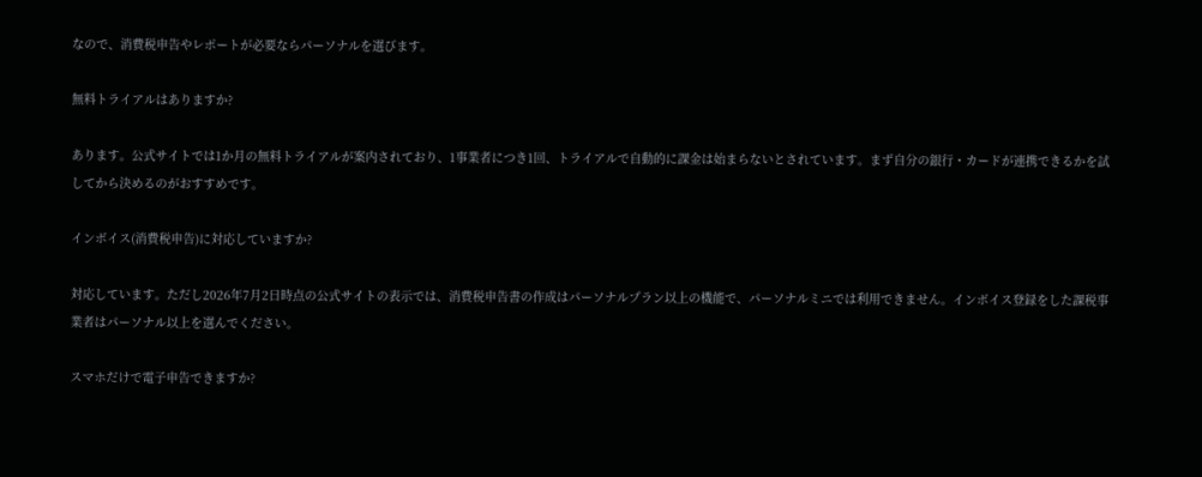なので、消費税申告やレポートが必要ならパーソナルを選びます。

無料トライアルはありますか?

あります。公式サイトでは1か月の無料トライアルが案内されており、1事業者につき1回、トライアルで自動的に課金は始まらないとされています。まず自分の銀行・カードが連携できるかを試してから決めるのがおすすめです。

インボイス(消費税申告)に対応していますか?

対応しています。ただし2026年7月2日時点の公式サイトの表示では、消費税申告書の作成はパーソナルプラン以上の機能で、パーソナルミニでは利用できません。インボイス登録をした課税事業者はパーソナル以上を選んでください。

スマホだけで電子申告できますか?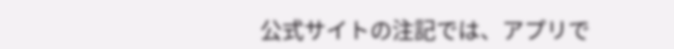公式サイトの注記では、アプリで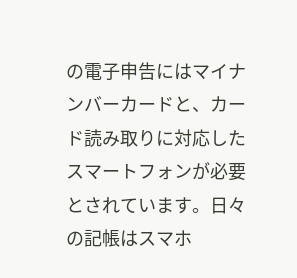の電子申告にはマイナンバーカードと、カード読み取りに対応したスマートフォンが必要とされています。日々の記帳はスマホ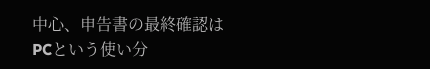中心、申告書の最終確認はPCという使い分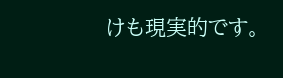けも現実的です。